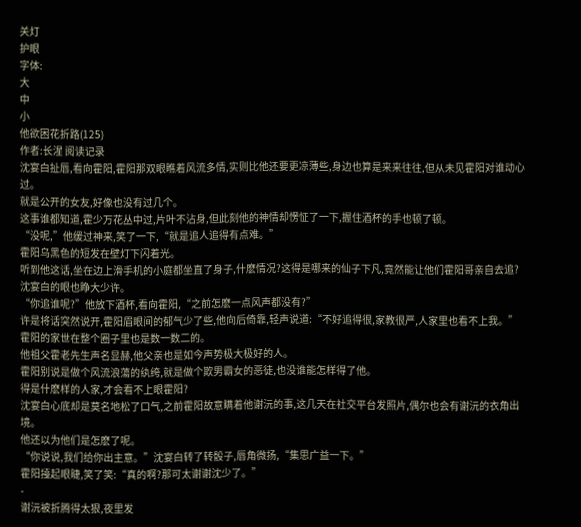关灯
护眼
字体:
大
中
小
他欲困花折路(125)
作者:长湦 阅读记录
沈宴白扯唇,看向霍阳,霍阳那双眼瞧着风流多情,实则比他还要更凉薄些,身边也算是来来往往,但从未见霍阳对谁动心过。
就是公开的女友,好像也没有过几个。
这事谁都知道,霍少万花丛中过,片叶不沾身,但此刻他的神情却愣怔了一下,握住酒杯的手也顿了顿。
“没呢,”他缓过神来,笑了一下,“就是追人追得有点难。”
霍阳乌黑色的短发在壁灯下闪着光。
听到他这话,坐在边上滑手机的小庭都坐直了身子,什麽情况?这得是哪来的仙子下凡,竟然能让他们霍阳哥亲自去追?
沈宴白的眼也睁大少许。
“你追谁呢?”他放下酒杯,看向霍阳,“之前怎麽一点风声都没有?”
许是将话突然说开,霍阳眉眼间的郁气少了些,他向后倚靠,轻声说道:“不好追得很,家教很严,人家里也看不上我。”
霍阳的家世在整个圈子里也是数一数二的。
他祖父霍老先生声名显赫,他父亲也是如今声势极大极好的人。
霍阳别说是做个风流浪蕩的纨绔,就是做个欺男霸女的恶徒,也没谁能怎样得了他。
得是什麽样的人家,才会看不上眼霍阳?
沈宴白心底却是莫名地松了口气,之前霍阳故意瞒着他谢沅的事,这几天在社交平台发照片,偶尔也会有谢沅的衣角出境。
他还以为他们是怎麽了呢。
“你说说,我们给你出主意。”沈宴白转了转骰子,唇角微扬,“集思广益一下。”
霍阳擡起眼睫,笑了笑:“真的啊?那可太谢谢沈少了。”
-
谢沅被折腾得太狠,夜里发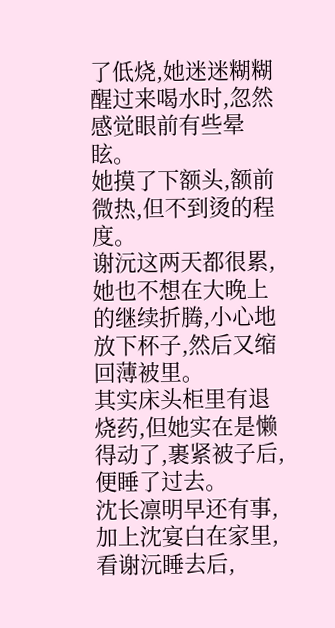了低烧,她迷迷糊糊醒过来喝水时,忽然感觉眼前有些晕眩。
她摸了下额头,额前微热,但不到烫的程度。
谢沅这两天都很累,她也不想在大晚上的继续折腾,小心地放下杯子,然后又缩回薄被里。
其实床头柜里有退烧药,但她实在是懒得动了,裹紧被子后,便睡了过去。
沈长凛明早还有事,加上沈宴白在家里,看谢沅睡去后,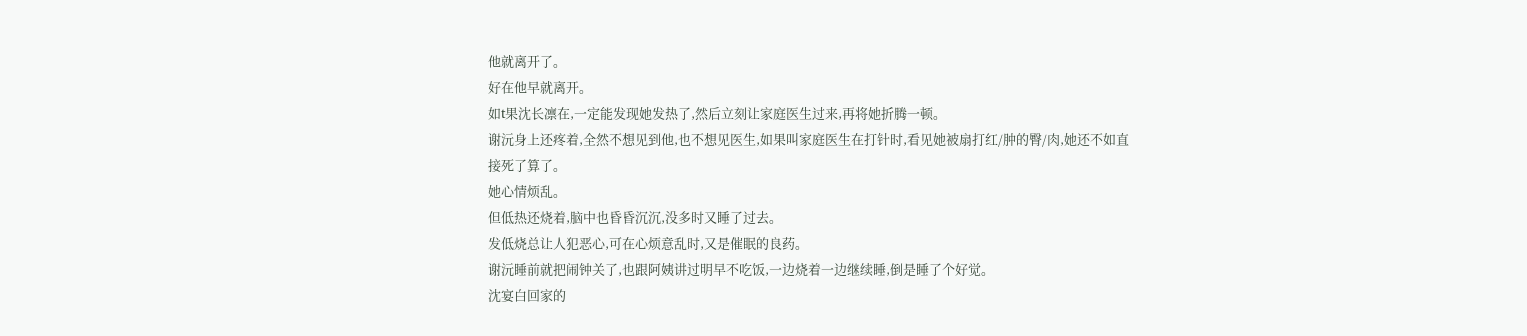他就离开了。
好在他早就离开。
如t果沈长凛在,一定能发现她发热了,然后立刻让家庭医生过来,再将她折腾一顿。
谢沅身上还疼着,全然不想见到他,也不想见医生,如果叫家庭医生在打针时,看见她被扇打红/肿的臀/肉,她还不如直接死了算了。
她心情烦乱。
但低热还烧着,脑中也昏昏沉沉,没多时又睡了过去。
发低烧总让人犯恶心,可在心烦意乱时,又是催眠的良药。
谢沅睡前就把闹钟关了,也跟阿姨讲过明早不吃饭,一边烧着一边继续睡,倒是睡了个好觉。
沈宴白回家的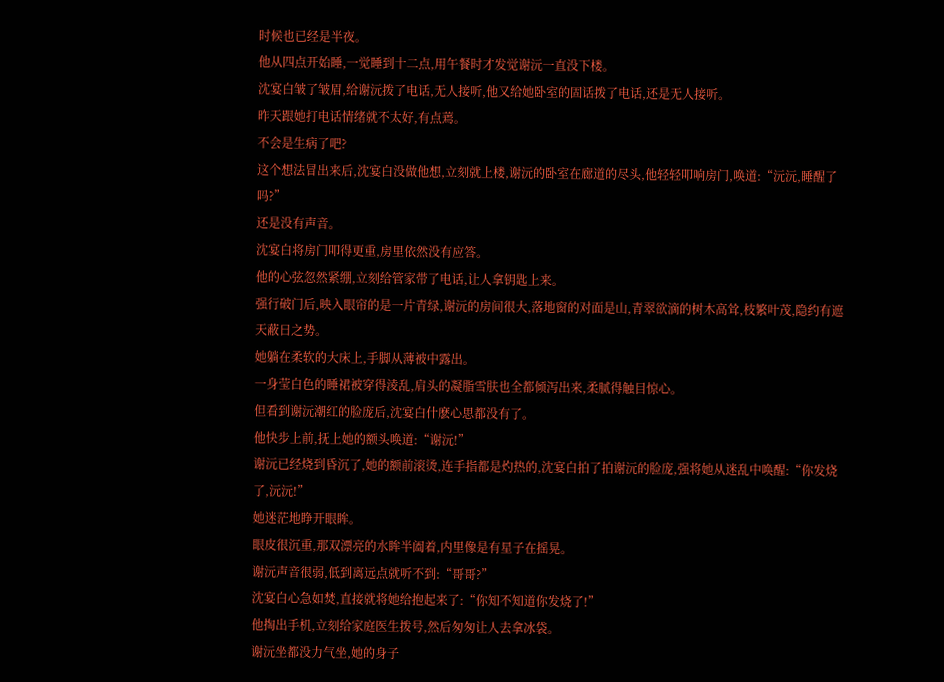时候也已经是半夜。
他从四点开始睡,一觉睡到十二点,用午餐时才发觉谢沅一直没下楼。
沈宴白皱了皱眉,给谢沅拨了电话,无人接听,他又给她卧室的固话拨了电话,还是无人接听。
昨天跟她打电话情绪就不太好,有点蔫。
不会是生病了吧?
这个想法冒出来后,沈宴白没做他想,立刻就上楼,谢沅的卧室在廊道的尽头,他轻轻叩响房门,唤道:“沅沅,睡醒了吗?”
还是没有声音。
沈宴白将房门叩得更重,房里依然没有应答。
他的心弦忽然紧绷,立刻给管家带了电话,让人拿钥匙上来。
强行破门后,映入眼帘的是一片青绿,谢沅的房间很大,落地窗的对面是山,青翠欲滴的树木高耸,枝繁叶茂,隐约有遮天蔽日之势。
她躺在柔软的大床上,手脚从薄被中露出。
一身莹白色的睡裙被穿得淩乱,肩头的凝脂雪肤也全都倾泻出来,柔腻得触目惊心。
但看到谢沅潮红的脸庞后,沈宴白什麽心思都没有了。
他快步上前,抚上她的额头唤道:“谢沅!”
谢沅已经烧到昏沉了,她的额前滚烫,连手指都是灼热的,沈宴白拍了拍谢沅的脸庞,强将她从迷乱中唤醒:“你发烧了,沅沅!”
她迷茫地睁开眼眸。
眼皮很沉重,那双漂亮的水眸半阖着,内里像是有星子在摇晃。
谢沅声音很弱,低到离远点就听不到:“哥哥?”
沈宴白心急如焚,直接就将她给抱起来了:“你知不知道你发烧了!”
他掏出手机,立刻给家庭医生拨号,然后匆匆让人去拿冰袋。
谢沅坐都没力气坐,她的身子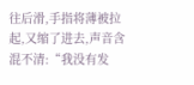往后滑,手指将薄被拉起,又缩了进去,声音含混不清:“我没有发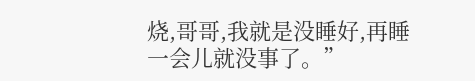烧,哥哥,我就是没睡好,再睡一会儿就没事了。”